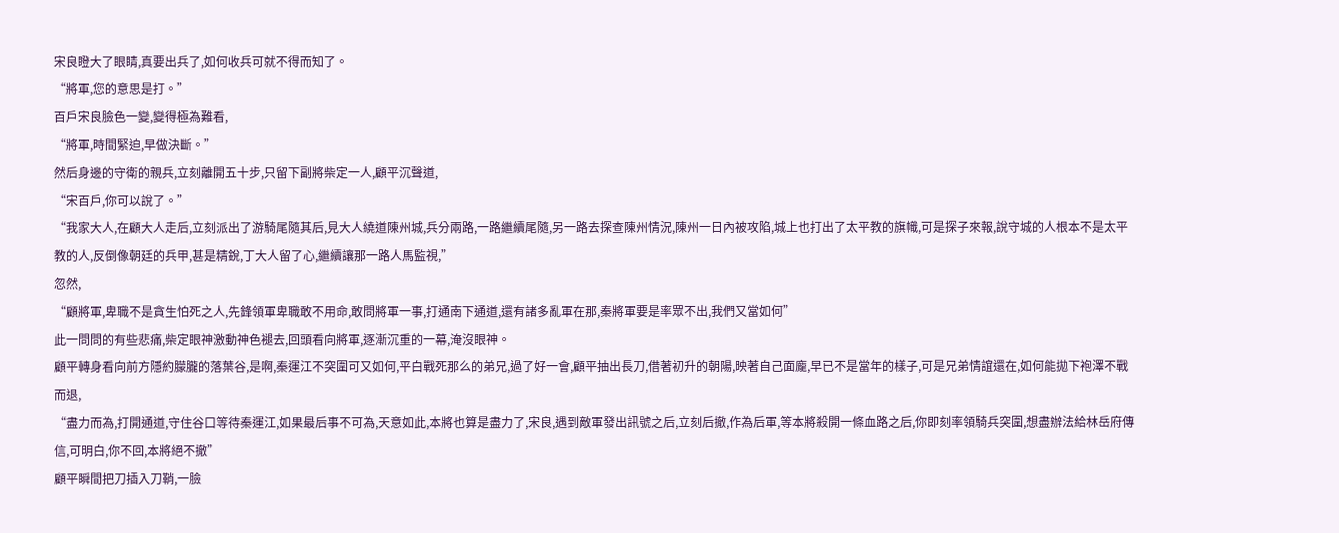宋良瞪大了眼睛,真要出兵了,如何收兵可就不得而知了。
“將軍,您的意思是打。”
百戶宋良臉色一變,變得極為難看,
“將軍,時間緊迫,早做決斷。”
然后身邊的守衛的親兵,立刻離開五十步,只留下副將柴定一人,顧平沉聲道,
“宋百戶,你可以說了。”
“我家大人,在顧大人走后,立刻派出了游騎尾隨其后,見大人繞道陳州城,兵分兩路,一路繼續尾隨,另一路去探查陳州情況,陳州一日內被攻陷,城上也打出了太平教的旗幟,可是探子來報,說守城的人根本不是太平教的人,反倒像朝廷的兵甲,甚是精銳,丁大人留了心,繼續讓那一路人馬監視,”
忽然,
“顧將軍,卑職不是貪生怕死之人,先鋒領軍卑職敢不用命,敢問將軍一事,打通南下通道,還有諸多亂軍在那,秦將軍要是率眾不出,我們又當如何”
此一問問的有些悲痛,柴定眼神激動神色褪去,回頭看向將軍,逐漸沉重的一幕,淹沒眼神。
顧平轉身看向前方隱約朦朧的落葉谷,是啊,秦運江不突圍可又如何,平白戰死那么的弟兄,過了好一會,顧平抽出長刀,借著初升的朝陽,映著自己面龐,早已不是當年的樣子,可是兄弟情誼還在,如何能拋下袍澤不戰而退,
“盡力而為,打開通道,守住谷口等待秦運江,如果最后事不可為,天意如此,本將也算是盡力了,宋良,遇到敵軍發出訊號之后,立刻后撤,作為后軍,等本將殺開一條血路之后,你即刻率領騎兵突圍,想盡辦法給林岳府傳信,可明白,你不回,本將絕不撤”
顧平瞬間把刀插入刀鞘,一臉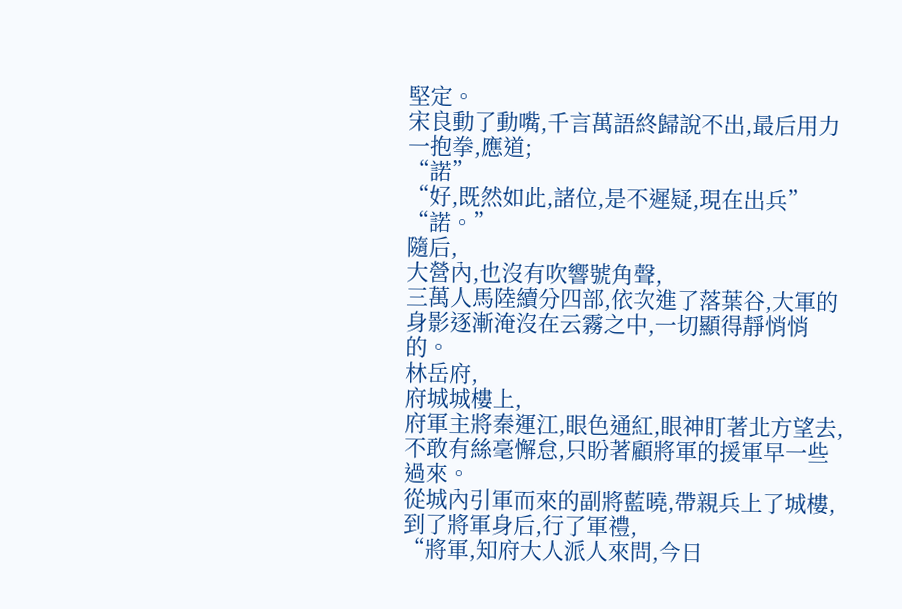堅定。
宋良動了動嘴,千言萬語終歸說不出,最后用力一抱拳,應道;
“諾”
“好,既然如此,諸位,是不遲疑,現在出兵”
“諾。”
隨后,
大營內,也沒有吹響號角聲,
三萬人馬陸續分四部,依次進了落葉谷,大軍的身影逐漸淹沒在云霧之中,一切顯得靜悄悄的。
林岳府,
府城城樓上,
府軍主將秦運江,眼色通紅,眼神盯著北方望去,不敢有絲毫懈怠,只盼著顧將軍的援軍早一些過來。
從城內引軍而來的副將藍曉,帶親兵上了城樓,到了將軍身后,行了軍禮,
“將軍,知府大人派人來問,今日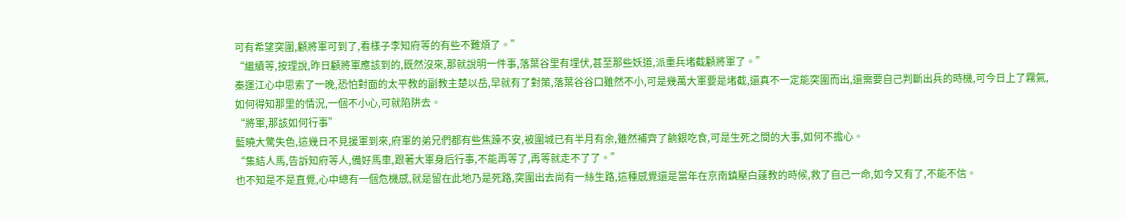可有希望突圍,顧將軍可到了,看樣子李知府等的有些不難煩了。”
“繼續等,按理說,昨日顧將軍應該到的,既然沒來,那就說明一件事,落葉谷里有埋伏,甚至那些妖道,派重兵堵截顧將軍了。”
秦運江心中思索了一晚,恐怕對面的太平教的副教主楚以岳,早就有了對策,落葉谷谷口雖然不小,可是幾萬大軍要是堵截,還真不一定能突圍而出,還需要自己判斷出兵的時機,可今日上了霧氣,如何得知那里的情況,一個不小心,可就陷阱去。
“將軍,那該如何行事”
藍曉大驚失色,這幾日不見援軍到來,府軍的弟兄們都有些焦躁不安,被圍城已有半月有余,雖然補齊了餉銀吃食,可是生死之間的大事,如何不擔心。
“集結人馬,告訴知府等人,備好馬車,跟著大軍身后行事,不能再等了,再等就走不了了。”
也不知是不是直覺,心中總有一個危機感,就是留在此地乃是死路,突圍出去尚有一絲生路,這種感覺還是當年在京南鎮壓白蓮教的時候,救了自己一命,如今又有了,不能不信。